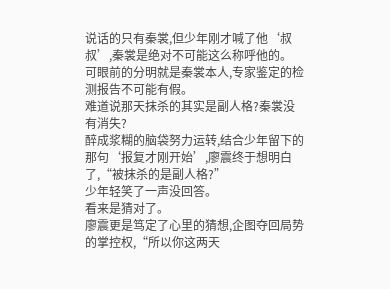说话的只有秦裳,但少年刚才喊了他‘叔叔’,秦裳是绝对不可能这么称呼他的。
可眼前的分明就是秦裳本人,专家鉴定的检测报告不可能有假。
难道说那天抹杀的其实是副人格?秦裳没有消失?
醉成浆糊的脑袋努力运转,结合少年留下的那句‘报复才刚开始’,廖震终于想明白了,“被抹杀的是副人格?”
少年轻笑了一声没回答。
看来是猜对了。
廖震更是笃定了心里的猜想,企图夺回局势的掌控权,“所以你这两天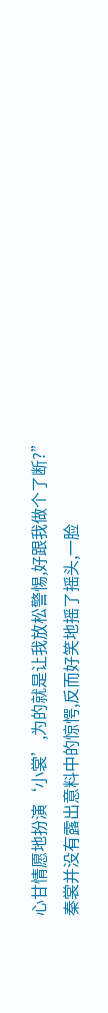心甘情愿地扮演‘小裳’,为的就是让我放松警惕,好跟我做个了断?”
秦裳并没有露出意料中的惊愕,反而好笑地摇了摇头,一脸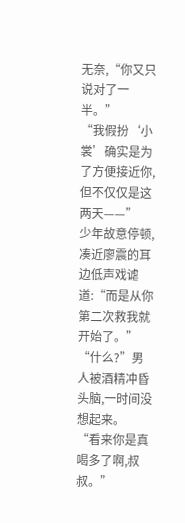无奈,“你又只说对了一半。”
“我假扮‘小裳’确实是为了方便接近你,但不仅仅是这两天——”
少年故意停顿,凑近廖震的耳边低声戏谑道:“而是从你第二次救我就开始了。”
“什么?”男人被酒精冲昏头脑,一时间没想起来。
“看来你是真喝多了啊,叔叔。”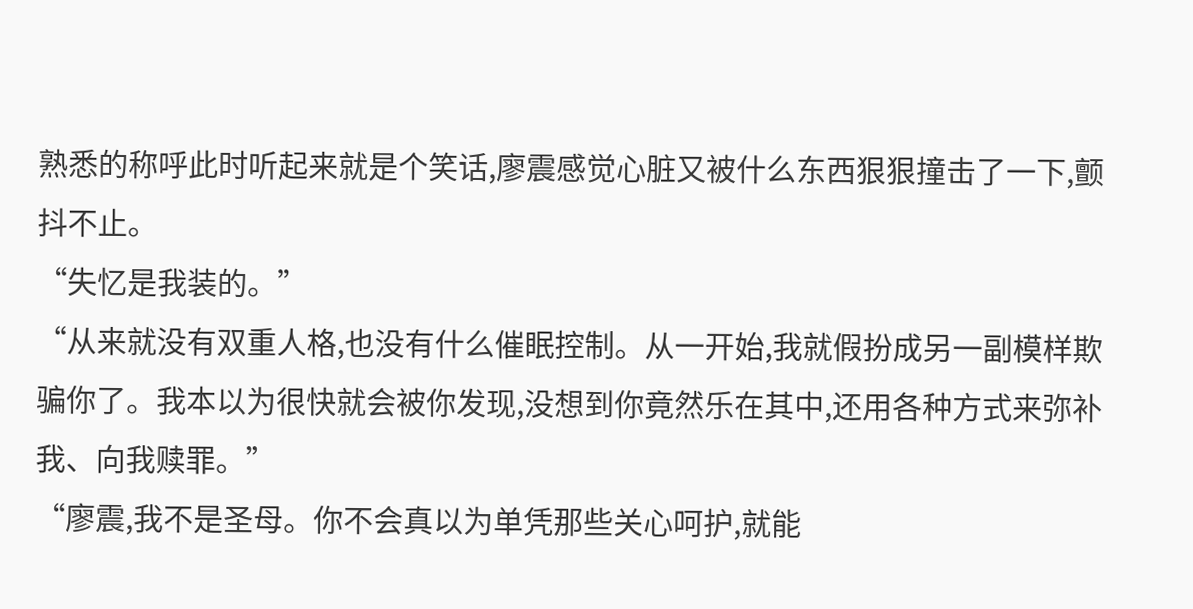熟悉的称呼此时听起来就是个笑话,廖震感觉心脏又被什么东西狠狠撞击了一下,颤抖不止。
“失忆是我装的。”
“从来就没有双重人格,也没有什么催眠控制。从一开始,我就假扮成另一副模样欺骗你了。我本以为很快就会被你发现,没想到你竟然乐在其中,还用各种方式来弥补我、向我赎罪。”
“廖震,我不是圣母。你不会真以为单凭那些关心呵护,就能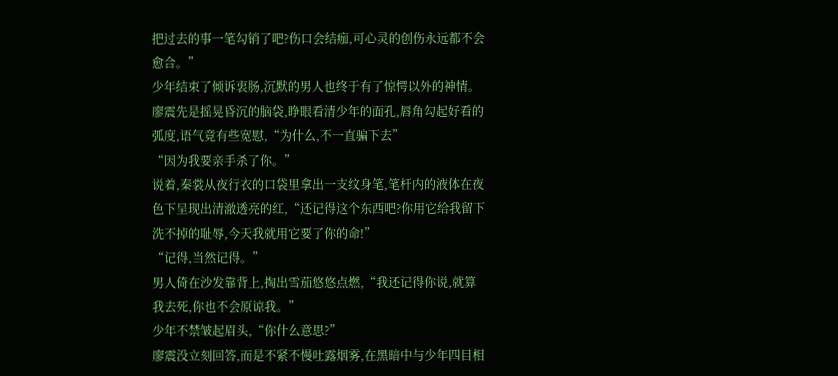把过去的事一笔勾销了吧?伤口会结痂,可心灵的创伤永远都不会愈合。”
少年结束了倾诉衷肠,沉默的男人也终于有了惊愕以外的神情。
廖震先是摇晃昏沉的脑袋,睁眼看清少年的面孔,唇角勾起好看的弧度,语气竟有些宽慰,“为什么,不一直骗下去”
“因为我要亲手杀了你。”
说着,秦裳从夜行衣的口袋里拿出一支纹身笔,笔杆内的液体在夜色下呈现出清澈透亮的红,“还记得这个东西吧?你用它给我留下洗不掉的耻辱,今天我就用它要了你的命!”
“记得,当然记得。”
男人倚在沙发靠背上,掏出雪茄悠悠点燃,“我还记得你说,就算我去死,你也不会原谅我。”
少年不禁皱起眉头,“你什么意思?”
廖震没立刻回答,而是不紧不慢吐露烟雾,在黑暗中与少年四目相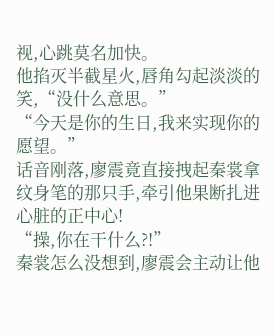视,心跳莫名加快。
他掐灭半截星火,唇角勾起淡淡的笑,“没什么意思。”
“今天是你的生日,我来实现你的愿望。”
话音刚落,廖震竟直接拽起秦裳拿纹身笔的那只手,牵引他果断扎进心脏的正中心!
“操,你在干什么?!”
秦裳怎么没想到,廖震会主动让他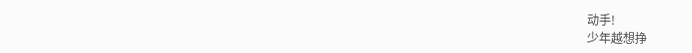动手!
少年越想挣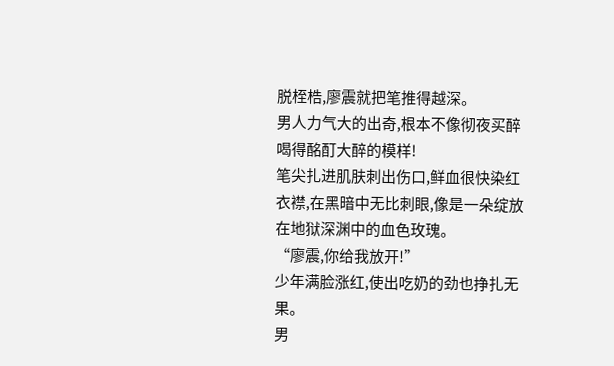脱桎梏,廖震就把笔推得越深。
男人力气大的出奇,根本不像彻夜买醉喝得酩酊大醉的模样!
笔尖扎进肌肤刺出伤口,鲜血很快染红衣襟,在黑暗中无比刺眼,像是一朵绽放在地狱深渊中的血色玫瑰。
“廖震,你给我放开!”
少年满脸涨红,使出吃奶的劲也挣扎无果。
男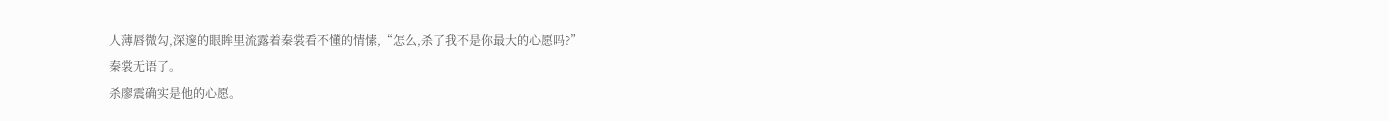人薄唇微勾,深邃的眼眸里流露着秦裳看不懂的情愫,“怎么,杀了我不是你最大的心愿吗?”
秦裳无语了。
杀廖震确实是他的心愿。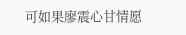可如果廖震心甘情愿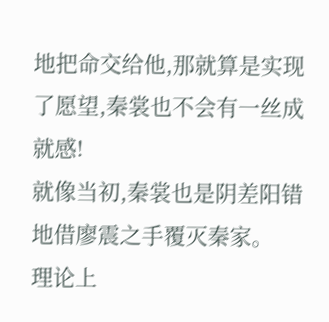地把命交给他,那就算是实现了愿望,秦裳也不会有一丝成就感!
就像当初,秦裳也是阴差阳错地借廖震之手覆灭秦家。
理论上